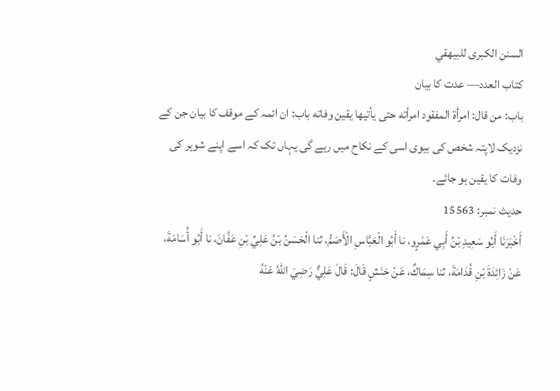السنن الكبرى للبيهقي
كتاب العدد— عدت کا بیان
باب: من قال: امرأة المفقود امرأته حتى يأتيها يقين وفاته باب: ان ائمہ کے موقف کا بیان جن کے نزدیک لاپتہ شخص کی بیوی اسی کے نکاح میں رہے گی یہاں تک کہ اسے اپنے شوہر کی وفات کا یقین ہو جائے۔
حدیث نمبر: 15563
أَخْبَرَنَا أَبُو سَعِيدِ بْنُ أَبِي عَمْرٍو، نا أَبُو الْعَبَّاسِ الْأَصَمُّ، ثنا الْحَسَنُ بْنُ عَلِيِّ بْنِ عَفَّانَ، نا أَبُو أُسَامَةَ، عَنْ زَائِدَةَ بْنِ قُدَامَةَ، ثنا سِمَاكٌ، عَنْ حَنَشٍ قَالَ: قَالَ عَلِيٌّ رَضِيَ اللهُ عَنْهُ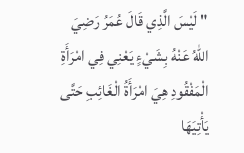" لَيْسَ الَّذِي قَالَ عُمَرُ رَضِيَ اللهُ عَنْهُ بِشَيْءٍ يَعْنِي فِي امْرَأَةِ الْمَفْقُودِ هِيَ امْرَأَةُ الْغَائِبِ حَتَّى يَأْتِيَهَا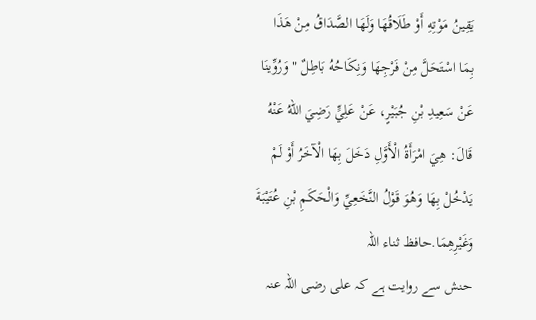يَقِينُ مَوْتِهِ أَوْ طَلَاقُهَا وَلَهَا الصَّدَاقُ مِنْ هَذَا بِمَا اسْتَحَلَّ مِنْ فَرْجِهَا وَنِكَاحُهُ بَاطِلٌ " وَرُوِّينَا عَنْ سَعِيدِ بْنِ جُبَيْرٍ، عَنْ عَلِيٍّ رَضِيَ اللهُ عَنْهُ قَالَ: هِيَ امْرَأَةُ الْأَوَّلِ دَخَلَ بِهَا الْآخَرُ أَوْ لَمْ يَدْخُلْ بِهَا وَهُوَ قَوْلُ النَّخَعِيِّ وَالْحَكَمِ بْنِ عُتَيْبَةَ وَغَيْرِهِمَا.حافظ ثناء اللہ
حنش سے روایت ہے کہ علی رضی اللہ عنہ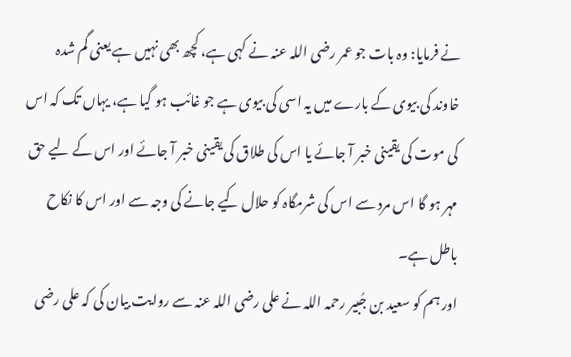نے فرمایا: وہ بات جو عمر رضی اللہ عنہ نے کہی ہے، کچھ بھی نہیں ہے یعنی گم شدہ خاوند کی بیوی کے بارے میں یہ اسی کی بیوی ہے جو غائب ہو گیا ہے، یہاں تک کہ اس کی موت کی یقینی خبر آ جائے یا اس کی طلاق کی یقینی خبر آ جائے اور اس کے لیے حق مہر ہو گا اس مرد سے اس کی شرمگاہ کو حلال کیے جانے کی وجہ سے اور اس کا نکاح باطل ہے۔
اور ہم کو سعید بن جُبیر رحمہ اللہ نے علی رضی اللہ عنہ سے روایت بیان کی کہ علی رضی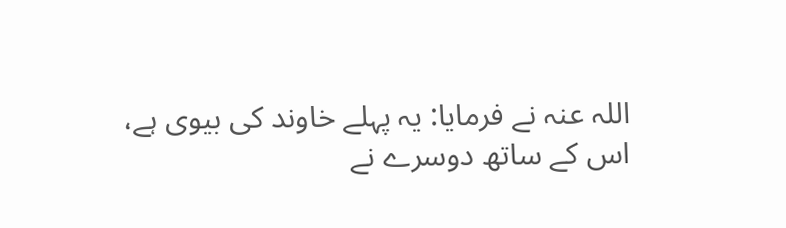اللہ عنہ نے فرمایا: یہ پہلے خاوند کی بیوی ہے، اس کے ساتھ دوسرے نے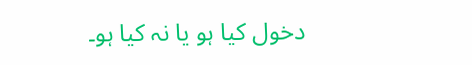دخول کیا ہو یا نہ کیا ہو۔